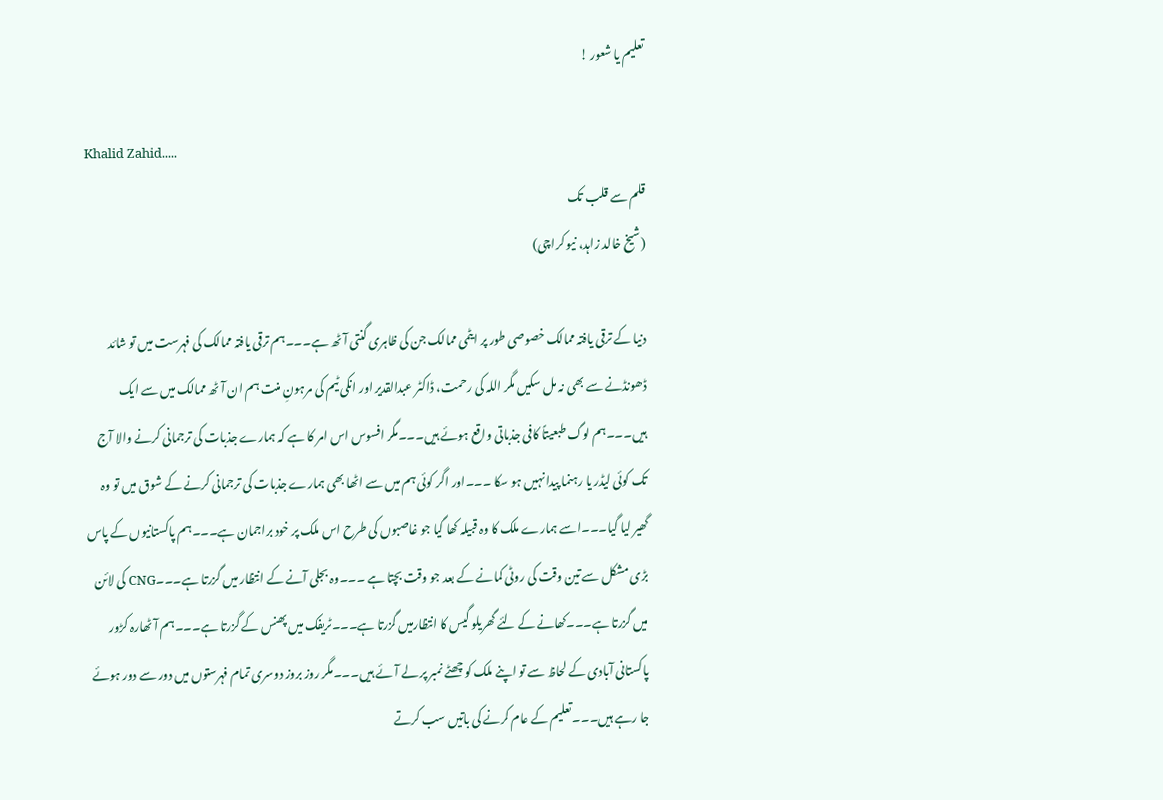تعلیم یا شعور !

Khalid Zahid.....
قلم سے قلب تک
(شیخ خالد زاہد، نیو کراچی)

دنیا کے ترقی یافتہ ممالک خصوصی طور پر ایٹمی ممالک جن کی ظاہری گنتی آٹھ ہے۔۔۔ہم ترقی یافتہ ممالک کی فہرست میں تو شائد ڈھونڈنے سے بھی نہ مل سکیں مگر اللہ کی رحمت، ڈاکٹر عبدالقدیر اور انکی ٹیم کی مرہونِ منت ہم ان آٹھ ممالک میں سے ایک ہیں۔۔۔ہم لوگ طبعیتاً کافی جذباتی واقع ہوئے ہیں۔۔۔مگر افسوس اس امر کا ہے کہ ہمارے جذبات کی ترجمانی کرنے والا آج تک کوئی لیڈر یا رہنما پیدا نہیں ہو سکا ۔۔۔اور اگر کوئی ہم میں سے اٹھا بھی ہمارے جذبات کی ترجمانی کرنے کے شوق میں تو وہ گھیر لیا گیا۔۔۔اسے ہمارے ملک کا وہ قبیلہ کھا گیا جو غاصبوں کی طرح اس ملک پر خود براجمان ہے۔۔۔ہم پاکستانیوں کے پاس بڑی مشکل سے تین وقت کی روٹی کمانے کے بعد جو وقت بچتا ہے ۔۔۔وہ بجلی آنے کے انتظار میں گزرتا ہے۔۔۔CNG کی لائن میں گزرتا ہے۔۔۔کھانے کے لئے گھریلو گیس کا انتظارمیں گزرتا ہے۔۔۔ٹریفک میں پھنس کے گزرتا ہے۔۔۔ہم آٹھارہ کڑور پاکستانی آبادی کے لحاظ سے تو اپنے ملک کو چھٹے نمبر پر لے آئے ہیں۔۔۔مگر روز بروز دوسری تمام فہرستوں میں دور سے دور ہوئے جا رہے ہیں۔۔۔تعلیم کے عام کرنے کی باتیں سب کرتے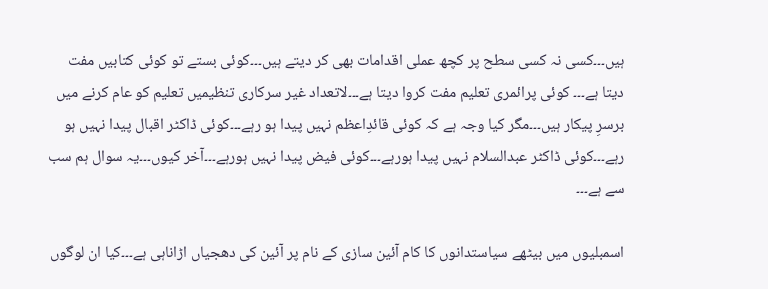ہیں۔۔۔کسی نہ کسی سطح پر کچھ عملی اقدامات بھی کر دیتے ہیں۔۔۔کوئی بستے تو کوئی کتابیں مفت دیتا ہے۔۔۔ کوئی پرائمری تعلیم مفت کروا دیتا ہے۔۔۔لاتعداد غیر سرکاری تنظیمیں تعلیم کو عام کرنے میں برسرِ پیکار ہیں۔۔۔مگر کیا وجہ ہے کہ کوئی قائدِاعظم نہیں پیدا ہو رہے۔۔۔کوئی ڈاکٹر اقبال پیدا نہیں ہو رہے۔۔۔کوئی ڈاکٹر عبدالسلام نہیں پیدا ہورہے۔۔۔کوئی فیض پیدا نہیں ہورہے۔۔۔آخر کیوں۔۔۔یہ سوال ہم سب سے ہے۔۔۔

اسمبلیوں میں بیٹھے سیاستدانوں کا کام آئین سازی کے نام پر آئین کی دھجیاں اڑاناہی ہے۔۔۔کیا ان لوگوں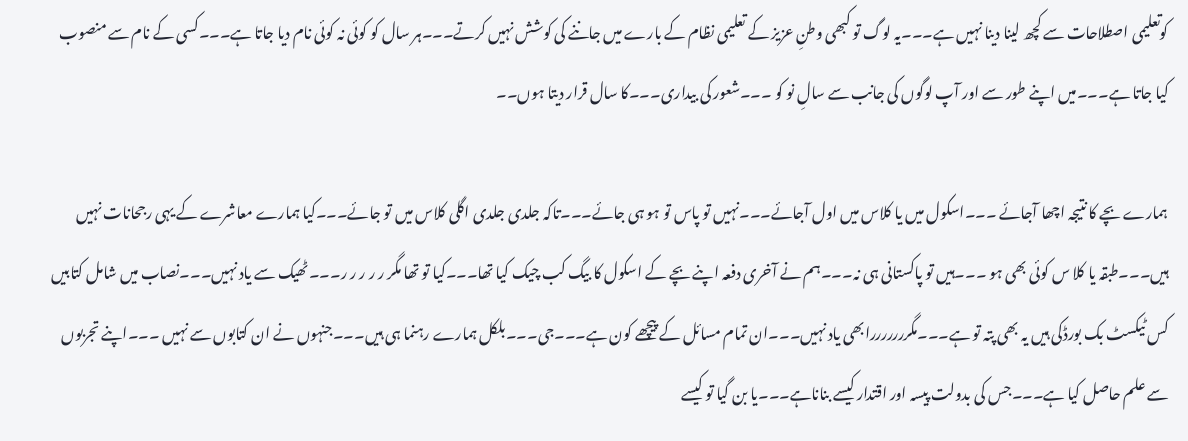کوتعلیمی اصطلاحات سے کچھ لینا دینا نہیں ہے۔۔۔یہ لوگ تو کبھی وطنِ عزیز کے تعلیمی نظام کے بارے میں جاننے کی کوشش نہیں کرتے۔۔۔ہر سال کو کوئی نہ کوئی نام دیا جاتا ہے۔۔۔کسی کے نام سے منصوب کیا جاتا ہے۔۔۔میں اپنے طور سے اور آپ لوگوں کی جانب سے سالِ نو کو ۔۔۔شعور کی بیداری۔۔۔کا سال قرار دیتا ہوں۔۔

ہمارے بچے کا نتیجہ اچھا آجائے ۔۔۔اسکول میں یا کلاس میں اول آجائے۔۔۔نہیں تو پاس تو ہو ہی جائے۔۔۔تاکہ جلدی جلدی اگلی کلاس میں تو جائے۔۔۔کیا ہمارے معاشرے کے یہی رجحانات نہیں ہیں۔۔۔طبقہ یا کلا س کوئی بھی ہو ۔۔۔ہیں تو پاکستانی ہی نہ۔۔۔ہم نے آخری دفعہ اپنے بچے کے اسکول کا بیگ کب چیک کیا تھا۔۔۔کیا تو تھا مگر ر ر ر ر ر۔۔۔ٹھیک سے یاد نہیں۔۔۔نصاب میں شامل کتابیں کس ٹیکسٹ بک بورڈکی ہیں یہ بھی پتہ تو ہے۔۔۔مگرررررررابھی یاد نہیں۔۔۔ان تمام مسائل کے پیچھے کون ہے۔۔۔جی۔۔۔بلکل ہمارے رہنما ہی ہیں۔۔۔جنہوں نے ان کتابوں سے نہیں ۔۔۔اپنے تجربوں سے علم حاصل کیا ہے۔۔۔جس کی بدولت پیسہ اور اقتدار کیسے بناناہے۔۔۔یا بن گیا تو کیسے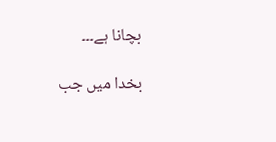بچانا ہے۔۔۔

بخدا میں جب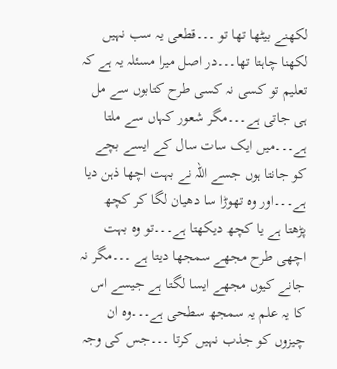لکھنے بیٹھا تھا تو ۔۔۔قطعی یہ سب نہیں لکھنا چاہتا تھا۔۔۔در اصل میرا مسئلہ یہ ہے کہ تعلیم تو کسی نہ کسی طرح کتابوں سے مل ہی جاتی ہے۔۔۔مگر شعور کہاں سے ملتا ہے۔۔۔میں ایک سات سال کے ایسے بچے کو جانتا ہوں جسے اللہ نے بہت اچھا ذہن دیا ہے۔۔۔اور وہ تھوڑا سا دھیان لگا کر کچھ پڑھتا ہے یا کچھ دیکھتا ہے۔۔۔تو وہ بہت اچھی طرح مجھے سمجھا دیتا ہے ۔۔۔مگر نہ جانے کیوں مجھے ایسا لگتا ہے جیسے اس کا یہ علم یہ سمجھ سطحی ہے۔۔۔وہ ان چیزوں کو جذب نہیں کرتا ۔۔۔جس کی وجہ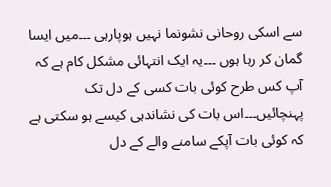سے اسکی روحانی نشونما نہیں ہوپارہی ۔۔۔میں ایسا گمان کر رہا ہوں ۔۔۔یہ ایک انتہائی مشکل کام ہے کہ آپ کس طرح کوئی بات کسی کے دل تک پہنچائیں۔۔۔اس بات کی نشاندہی کیسے ہو سکتی ہے کہ کوئی بات آپکے سامنے والے کے دل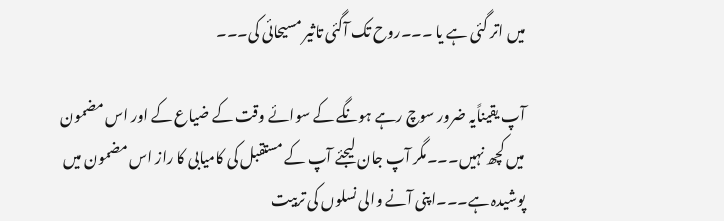میں اتر گئی ہے یا ۔۔۔روح تک آگئی تاثیر مسیحائی کی۔۔۔

آپ یقیناًیہ ضرور سوچ رہے ہونگے کے سوائے وقت کے ضیاع کے اور اس مضمون میں کچھ نہیں۔۔۔مگر آپ جان لیجئے آپ کے مستقبل کی کامیابی کا راز اس مضمون میں پوشیدہ ہے۔۔۔اپنی آنے والی نسلوں کی تربیت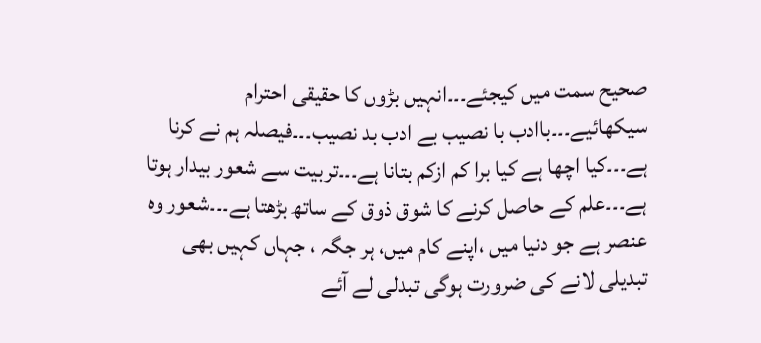صحیح سمت میں کیجئے۔۔۔انہیں بڑوں کا حقیقی احترام سیکھائیے۔۔۔باادب با نصیب بے ادب بد نصیب۔۔۔فیصلہ ہم نے کرنا ہے۔۔۔کیا اچھا ہے کیا برا کم ازکم بتانا ہے۔۔۔تربیت سے شعور بیدار ہوتا ہے۔۔۔علم کے حاصل کرنے کا شوق ذوق کے ساتھ بڑھتا ہے۔۔۔شعور وہ عنصر ہے جو دنیا میں ،اپنے کام میں، ہر جگہ ، جہاں کہیں بھی تبدیلی لانے کی ضرورت ہوگی تبدلی لے آئے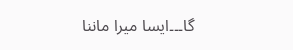گا۔۔۔ایسا میرا ماننا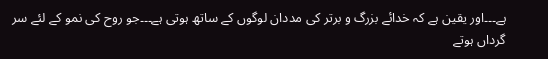ہے۔۔۔اور یقین ہے کہ خدائے بزرگ و برتر کی مددان لوگوں کے ساتھ ہوتی ہے۔۔۔جو روح کی نمو کے لئے سر گرداں ہوتے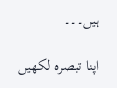ہیں۔۔۔

اپنا تبصرہ لکھیں